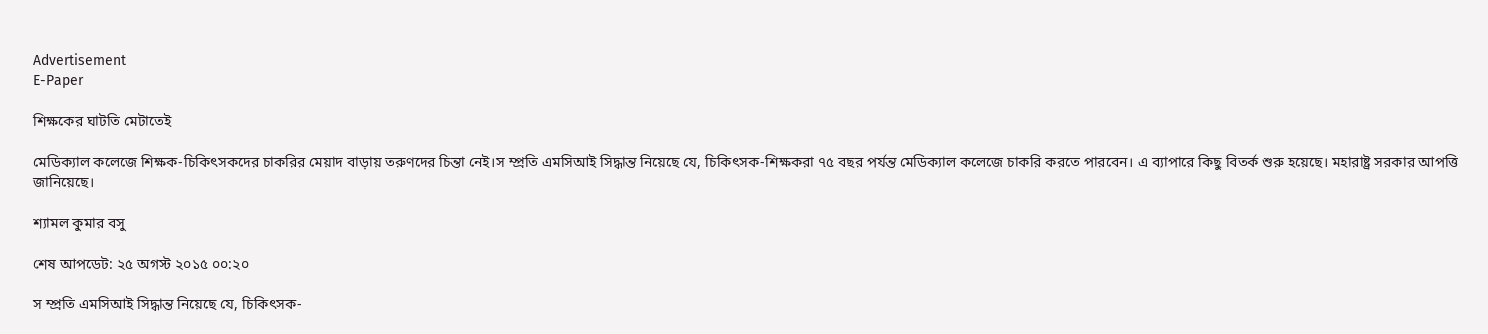Advertisement
E-Paper

শিক্ষকের ঘাটতি মেটাতেই

মেডিক্যাল কলেজে শিক্ষক-চিকিৎসকদের চাকরির মেয়াদ বাড়ায় তরুণদের চিন্তা নেই।স ম্প্রতি এমসিআই সিদ্ধান্ত নিয়েছে যে, চিকিৎসক-শিক্ষকরা ৭৫ বছর পর্যন্ত মেডিক্যাল কলেজে চাকরি করতে পারবেন। এ ব্যাপারে কিছু বিতর্ক শুরু হয়েছে। মহারাষ্ট্র সরকার আপত্তি জানিয়েছে।

শ্যামল কুমার বসু

শেষ আপডেট: ২৫ অগস্ট ২০১৫ ০০:২০

স ম্প্রতি এমসিআই সিদ্ধান্ত নিয়েছে যে, চিকিৎসক-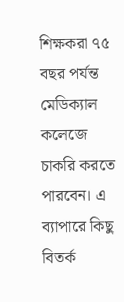শিক্ষকরা ৭৫ বছর পর্যন্ত মেডিক্যাল কলেজে চাকরি করতে পারবেন। এ ব্যাপারে কিছু বিতর্ক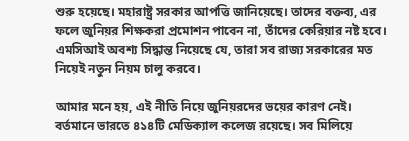শুরু হয়েছে। মহারাষ্ট্র সরকার আপত্তি জানিয়েছে। তাদের বক্তব্য, এর ফলে জুনিয়র শিক্ষকরা প্রমোশন পাবেন না, তাঁদের কেরিয়ার নষ্ট হবে। এমসিআই অবশ্য সিদ্ধান্ত নিয়েছে যে, তারা সব রাজ্য সরকারের মত নিয়েই নতুন নিয়ম চালু করবে।

আমার মনে হয়, এই নীতি নিয়ে জুনিয়রদের ভয়ের কারণ নেই। বর্তমানে ভারতে ৪১৪টি মেডিক্যাল কলেজ রয়েছে। সব মিলিয়ে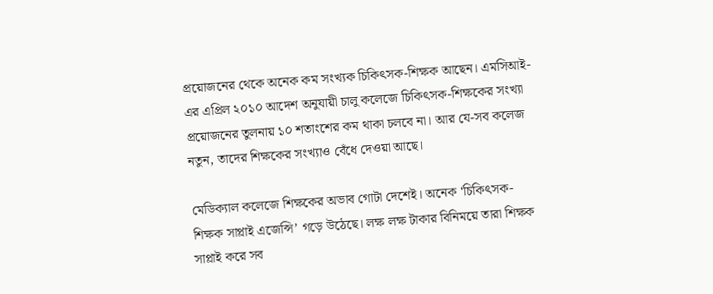প্রয়োজনের থেকে অনেক কম সংখ্যক চিকিৎসক-শিক্ষক আছেন। এমসিআই-এর এপ্রিল ২০১০ আদেশ অনুযায়ী চালু কলেজে চিকিৎসক-শিক্ষকের সংখ্যা প্রয়োজনের তুলনায় ১০ শতাংশের কম থাকা চলবে না। আর যে-সব কলেজ নতুন, তাদের শিক্ষকের সংখ্যাও বেঁধে দেওয়া আছে।

মেডিক্যাল কলেজে শিক্ষকের অভাব গোটা দেশেই। অনেক ‘চিকিৎসক-শিক্ষক সাপ্লাই এজেন্সি’ গড়ে উঠেছে। লক্ষ লক্ষ টাকার বিনিময়ে তারা শিক্ষক সাপ্লাই করে সব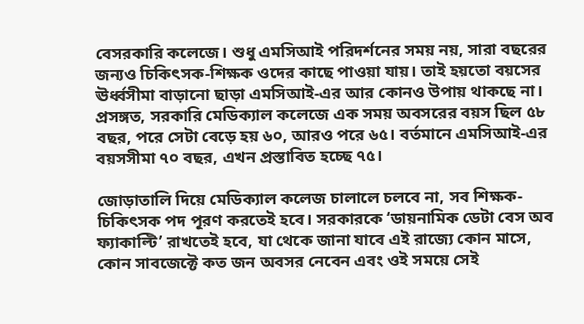বেসরকারি কলেজে। শুধু এমসিআই পরিদর্শনের সময় নয়, সারা বছরের জন্যও চিকিৎসক-শিক্ষক ওদের কাছে পাওয়া যায়। তাই হয়তো বয়সের ঊর্ধ্বসীমা বাড়ানো ছাড়া এমসিআই-এর আর কোনও উপায় থাকছে না। প্রসঙ্গত, সরকারি মেডিক্যাল কলেজে এক সময় অবসরের বয়স ছিল ৫৮ বছর, পরে সেটা বেড়ে হয় ৬০, আরও পরে ৬৫। বর্তমানে এমসিআই-এর বয়সসীমা ৭০ বছর, এখন প্রস্তাবিত হচ্ছে ৭৫।

জোড়াতালি দিয়ে মেডিক্যাল কলেজ চালালে চলবে না, সব শিক্ষক-চিকিৎসক পদ পূরণ করতেই হবে। সরকারকে ‘ডায়নামিক ডেটা বেস অব ফ্যাকাল্টি’ রাখতেই হবে, যা থেকে জানা যাবে এই রাজ্যে কোন মাসে, কোন সাবজেক্টে কত জন অবসর নেবেন এবং ওই সময়ে সেই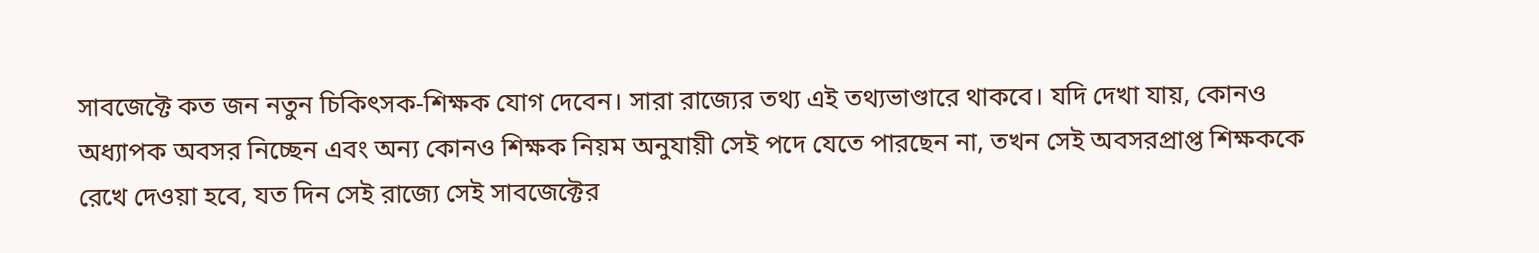সাবজেক্টে কত জন নতুন চিকিৎসক-শিক্ষক যোগ দেবেন। সারা রাজ্যের তথ্য এই তথ্যভাণ্ডারে থাকবে। যদি দেখা যায়, কোনও অধ্যাপক অবসর নিচ্ছেন এবং অন্য কোনও শিক্ষক নিয়ম অনুযায়ী সেই পদে যেতে পারছেন না, তখন সেই অবসরপ্রাপ্ত শিক্ষককে রেখে দেওয়া হবে, যত দিন সেই রাজ্যে সেই সাবজেক্টের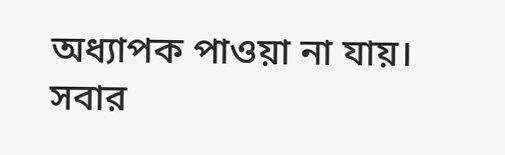অধ্যাপক পাওয়া না যায়। সবার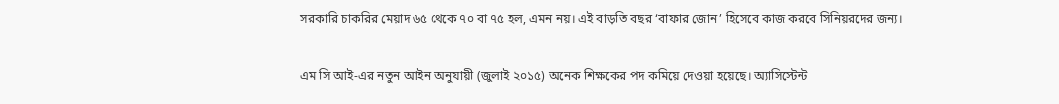সরকারি চাকরির মেয়াদ ৬৫ থেকে ৭০ বা ৭৫ হল, এমন নয়। এই বাড়তি বছর ‘বাফার জোন’ হিসেবে কাজ করবে সিনিয়রদের জন্য।

এম সি আই-এর নতুন আইন অনুযায়ী (জুলাই ২০১৫) অনেক শিক্ষকের পদ কমিয়ে দেওয়া হয়েছে। অ্যাসিস্টেন্ট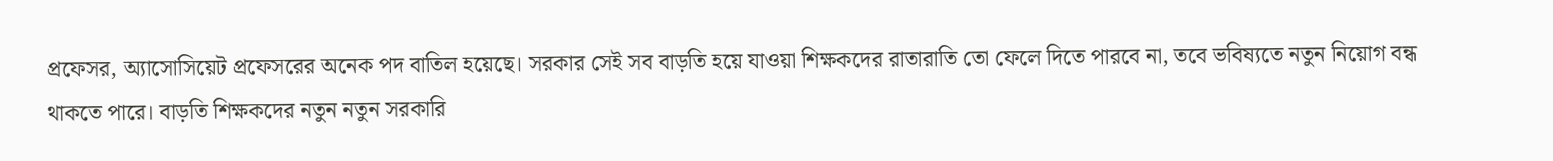প্রফেসর, অ্যাসোসিয়েট প্রফেসরের অনেক পদ বাতিল হয়েছে। সরকার সেই সব বাড়তি হয়ে যাওয়া শিক্ষকদের রাতারাতি তো ফেলে দিতে পারবে না, তবে ভবিষ্যতে নতুন নিয়োগ বন্ধ থাকতে পারে। বাড়তি শিক্ষকদের নতুন নতুন সরকারি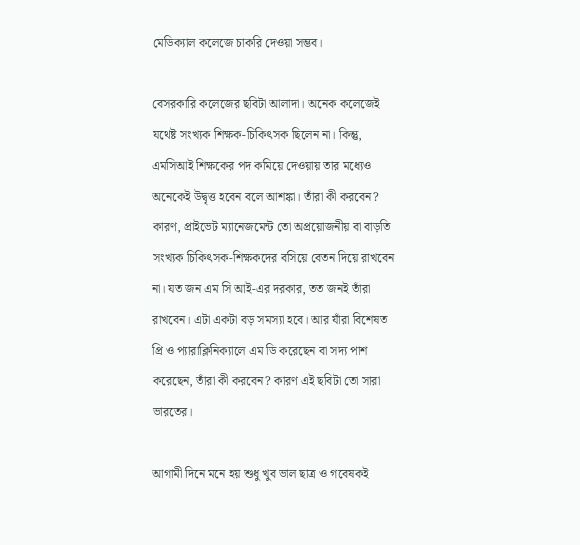মেডিক্যাল কলেজে চাকরি দেওয়া সম্ভব।

বেসরকারি কলেজের ছবিটা আলাদা। অনেক কলেজেই যথেষ্ট সংখ্যক শিক্ষক-চিকিৎসক ছিলেন না। কিন্তু, এমসিআই শিক্ষকের পদ কমিয়ে দেওয়ায় তার মধ্যেও অনেকেই উদ্বৃত্ত হবেন বলে আশঙ্কা। তাঁরা কী করবেন? কারণ, প্রাইভেট ম্যানেজমেন্ট তো অপ্রয়োজনীয় বা বাড়তি সংখ্যক চিকিৎসক-শিক্ষকদের বসিয়ে বেতন দিয়ে রাখবেন না। যত জন এম সি আই-এর দরকার, তত জনই তাঁরা রাখবেন। এটা একটা বড় সমস্যা হবে। আর যাঁরা বিশেষত প্রি ও প্যারাক্লিনিক্যালে এম ডি করেছেন বা সদ্য পাশ করেছেন, তাঁরা কী করবেন? কারণ এই ছবিটা তো সারা ভারতের।

আগামী দিনে মনে হয় শুধু খুব ভাল ছাত্র ও গবেষকই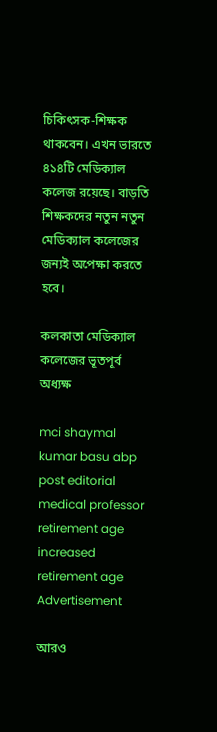চিকিৎসক-শিক্ষক থাকবেন। এখন ভারতে ৪১৪টি মেডিক্যাল কলেজ রয়েছে। বাড়তি শিক্ষকদের নতুন নতুন মেডিক্যাল কলেজের জন্যই অপেক্ষা করতে হবে।

কলকাতা মেডিক্যাল কলেজের ভূতপূর্ব অধ্যক্ষ

mci shaymal kumar basu abp post editorial medical professor retirement age increased retirement age
Advertisement

আরও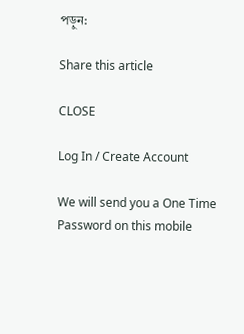পড়ুন:

Share this article

CLOSE

Log In / Create Account

We will send you a One Time Password on this mobile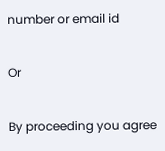number or email id

Or

By proceeding you agree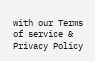with our Terms of service & Privacy Policy